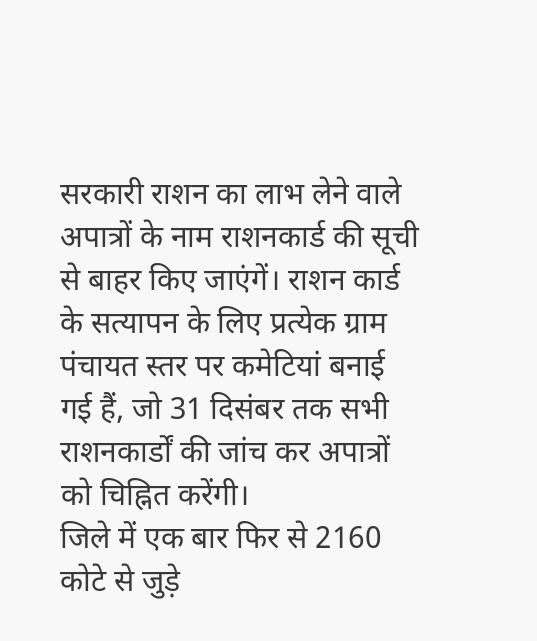सरकारी राशन का लाभ लेने वाले अपात्रों के नाम राशनकार्ड की सूची से बाहर किए जाएंगें। राशन कार्ड के सत्यापन के लिए प्रत्येक ग्राम पंचायत स्तर पर कमेटियां बनाई गई हैं, जो 31 दिसंबर तक सभी राशनकार्डों की जांच कर अपात्रों को चिह्नित करेंगी।
जिले में एक बार फिर से 2160 कोटे से जुड़े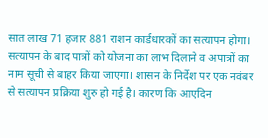सात लाख 71 हजार 881 राशन कार्डधारकों का सत्यापन होगा। सत्यापन के बाद पात्रों को योजना का लाभ दिलाने व अपात्रों का नाम सूची से बाहर किया जाएगा। शासन के निर्देश पर एक नवंबर से सत्यापन प्रक्रिया शुरु हो गई है। कारण कि आएदिन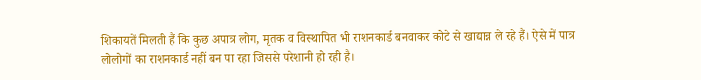शिकायतें मिलती हैं कि कुछ अपात्र लोग, मृतक व विस्थापित भी राशनकार्ड बनवाकर कोटे से खाद्यान्न ले रहे हैं। ऐसे में पात्र लोलोगों का राशनकार्ड नहीं बन पा रहा जिससे परेशानी हो रही है।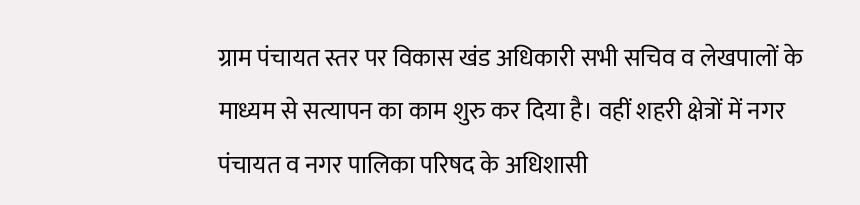ग्राम पंचायत स्तर पर विकास खंड अधिकारी सभी सचिव व लेखपालों के माध्यम से सत्यापन का काम शुरु कर दिया है। वहीं शहरी क्षेत्रों में नगर पंचायत व नगर पालिका परिषद के अधिशासी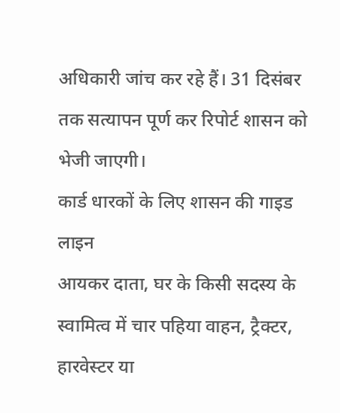अधिकारी जांच कर रहे हैं। 31 दिसंबर तक सत्यापन पूर्ण कर रिपोर्ट शासन को भेजी जाएगी।
कार्ड धारकों के लिए शासन की गाइड लाइन
आयकर दाता, घर के किसी सदस्य के स्वामित्व में चार पहिया वाहन, ट्रैक्टर, हारवेस्टर या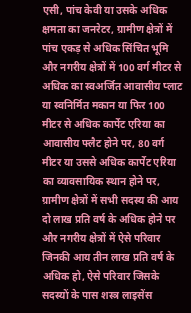एसी, पांच केवी या उसके अधिक क्षमता का जनरेटर, ग्रामीण क्षेत्रों में पांच एकड़ से अधिक सिंचित भूमि और नगरीय क्षेत्रों में 100 वर्ग मीटर से अधिक का स्वअर्जित आवासीय प्लाट या स्वनिर्मित मकान या फिर 100 मीटर से अधिक कार्पेट एरिया का आवासीय फ्लैट होने पर, 80 वर्ग मीटर या उससे अधिक कार्पेट एरिया का व्यावसायिक स्थान होने पर, ग्रामीण क्षेत्रों में सभी सदस्य की आय दो लाख प्रति वर्ष के अधिक होने पर और नगरीय क्षेत्रों में ऐसे परिवार जिनकी आय तीन लाख प्रति वर्ष के अधिक हो, ऐसे परिवार जिसके सदस्यों के पास शस्त्र लाइसेंस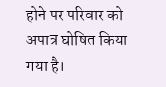होने पर परिवार को अपात्र घोषित किया गया है।